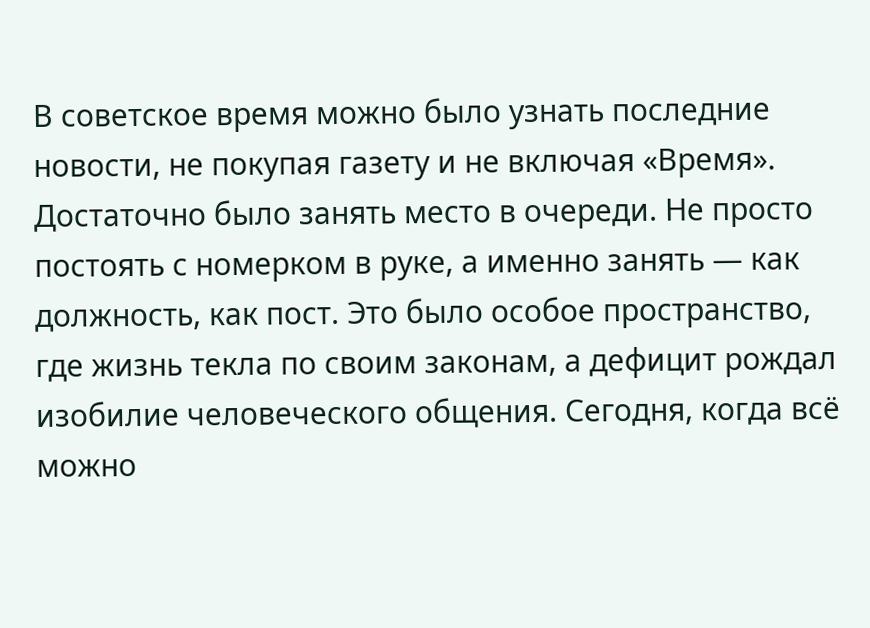В советское время можно было узнать последние новости, не покупая газету и не включая «Время». Достаточно было занять место в очереди. Не просто постоять с номерком в руке, а именно занять — как должность, как пост. Это было особое пространство, где жизнь текла по своим законам, а дефицит рождал изобилие человеческого общения. Сегодня, когда всё можно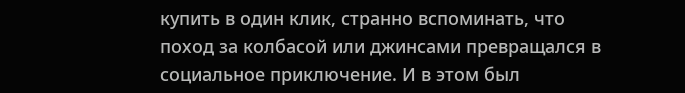купить в один клик, странно вспоминать, что поход за колбасой или джинсами превращался в социальное приключение. И в этом был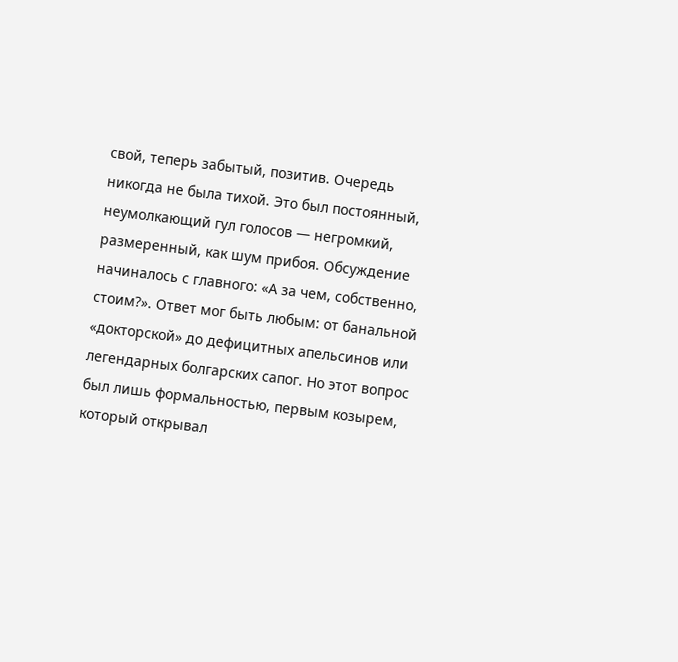свой, теперь забытый, позитив. Очередь никогда не была тихой. Это был постоянный, неумолкающий гул голосов — негромкий, размеренный, как шум прибоя. Обсуждение начиналось с главного: «А за чем, собственно, стоим?». Ответ мог быть любым: от банальной «докторской» до дефицитных апельсинов или легендарных болгарских сапог. Но этот вопрос был лишь формальностью, первым козырем, который открывал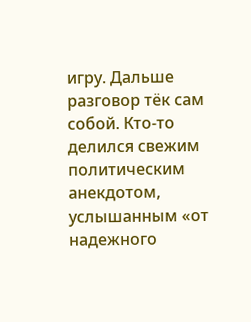игру. Дальше разговор тёк сам собой. Кто-то делился свежим политическим анекдотом, услышанным «от надежного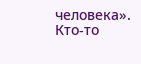человека». Кто-то